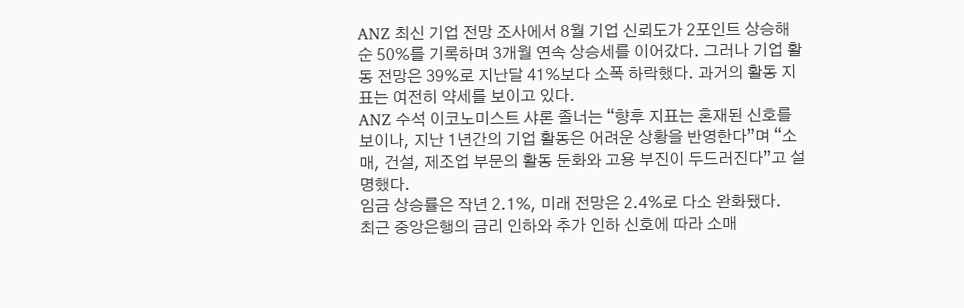ANZ 최신 기업 전망 조사에서 8월 기업 신뢰도가 2포인트 상승해 순 50%를 기록하며 3개월 연속 상승세를 이어갔다. 그러나 기업 활동 전망은 39%로 지난달 41%보다 소폭 하락했다. 과거의 활동 지표는 여전히 약세를 보이고 있다.
ANZ 수석 이코노미스트 샤론 졸너는 “향후 지표는 혼재된 신호를 보이나, 지난 1년간의 기업 활동은 어려운 상황을 반영한다”며 “소매, 건설, 제조업 부문의 활동 둔화와 고용 부진이 두드러진다”고 설명했다.
임금 상승률은 작년 2.1%, 미래 전망은 2.4%로 다소 완화됐다.
최근 중앙은행의 금리 인하와 추가 인하 신호에 따라 소매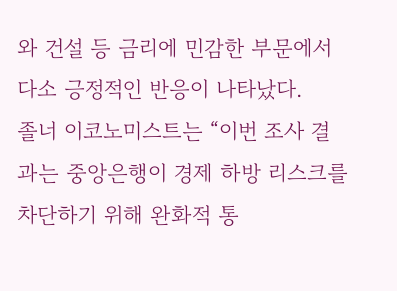와 건설 등 금리에 민감한 부문에서 다소 긍정적인 반응이 나타났다.
졸너 이코노미스트는 “이번 조사 결과는 중앙은행이 경제 하방 리스크를 차단하기 위해 완화적 통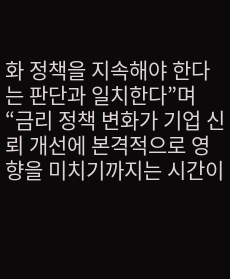화 정책을 지속해야 한다는 판단과 일치한다”며 “금리 정책 변화가 기업 신뢰 개선에 본격적으로 영향을 미치기까지는 시간이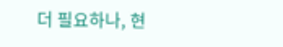더 필요하나, 현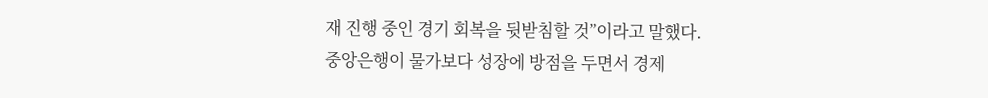재 진행 중인 경기 회복을 뒷받침할 것”이라고 말했다.
중앙은행이 물가보다 성장에 방점을 두면서 경제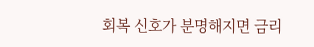회복 신호가 분명해지면 금리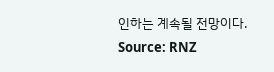인하는 계속될 전망이다.
Source: RNZ